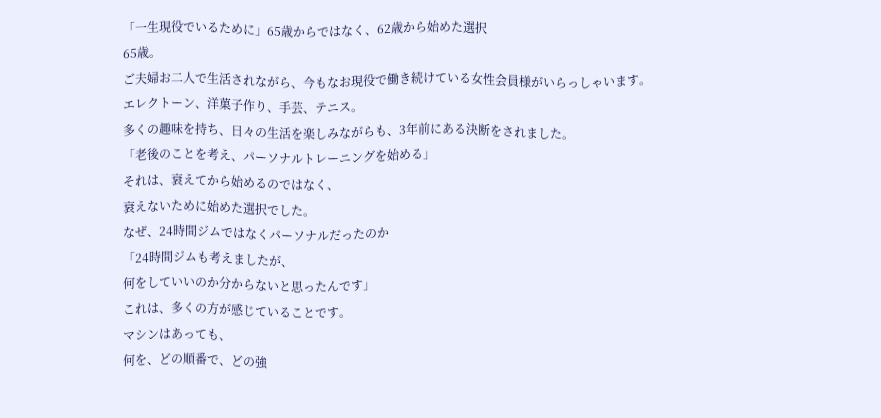「一生現役でいるために」65歳からではなく、62歳から始めた選択
65歳。
ご夫婦お二人で生活されながら、今もなお現役で働き続けている女性会員様がいらっしゃいます。
エレクトーン、洋菓子作り、手芸、テニス。
多くの趣味を持ち、日々の生活を楽しみながらも、3年前にある決断をされました。
「老後のことを考え、パーソナルトレーニングを始める」
それは、衰えてから始めるのではなく、
衰えないために始めた選択でした。
なぜ、24時間ジムではなくパーソナルだったのか
「24時間ジムも考えましたが、
何をしていいのか分からないと思ったんです」
これは、多くの方が感じていることです。
マシンはあっても、
何を、どの順番で、どの強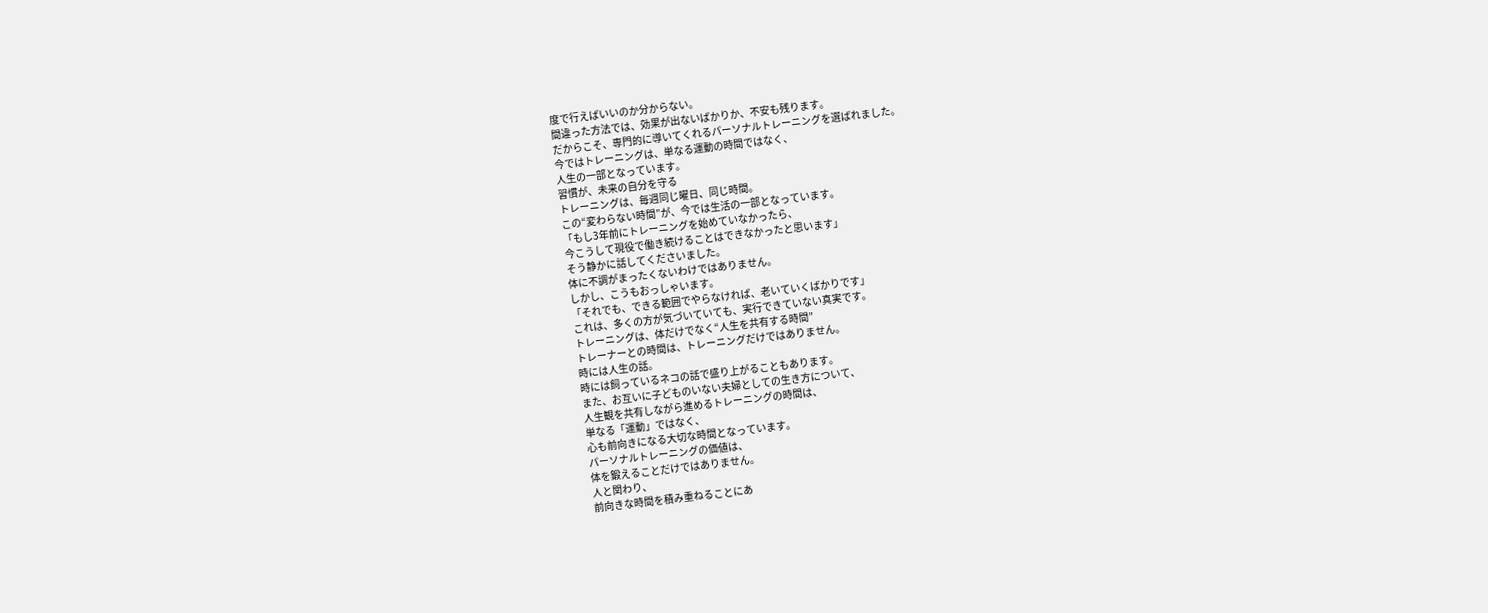度で行えばいいのか分からない。
間違った方法では、効果が出ないばかりか、不安も残ります。
だからこそ、専門的に導いてくれるパーソナルトレーニングを選ばれました。
今ではトレーニングは、単なる運動の時間ではなく、
人生の一部となっています。
習慣が、未来の自分を守る
トレーニングは、毎週同じ曜日、同じ時間。
この“変わらない時間”が、今では生活の一部となっています。
「もし3年前にトレーニングを始めていなかったら、
今こうして現役で働き続けることはできなかったと思います」
そう静かに話してくださいました。
体に不調がまったくないわけではありません。
しかし、こうもおっしゃいます。
「それでも、できる範囲でやらなければ、老いていくばかりです」
これは、多くの方が気づいていても、実行できていない真実です。
トレーニングは、体だけでなく“人生を共有する時間”
トレーナーとの時間は、トレーニングだけではありません。
時には人生の話。
時には飼っているネコの話で盛り上がることもあります。
また、お互いに子どものいない夫婦としての生き方について、
人生観を共有しながら進めるトレーニングの時間は、
単なる「運動」ではなく、
心も前向きになる大切な時間となっています。
パーソナルトレーニングの価値は、
体を鍛えることだけではありません。
人と関わり、
前向きな時間を積み重ねることにあ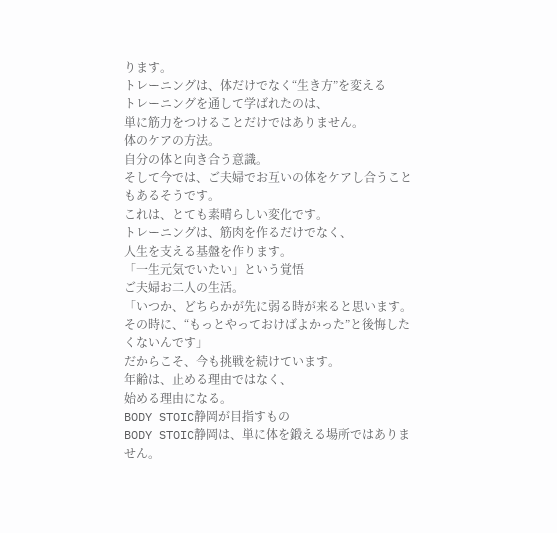ります。
トレーニングは、体だけでなく“生き方”を変える
トレーニングを通して学ばれたのは、
単に筋力をつけることだけではありません。
体のケアの方法。
自分の体と向き合う意識。
そして今では、ご夫婦でお互いの体をケアし合うこともあるそうです。
これは、とても素晴らしい変化です。
トレーニングは、筋肉を作るだけでなく、
人生を支える基盤を作ります。
「一生元気でいたい」という覚悟
ご夫婦お二人の生活。
「いつか、どちらかが先に弱る時が来ると思います。
その時に、“もっとやっておけばよかった”と後悔したくないんです」
だからこそ、今も挑戦を続けています。
年齢は、止める理由ではなく、
始める理由になる。
BODY STOIC静岡が目指すもの
BODY STOIC静岡は、単に体を鍛える場所ではありません。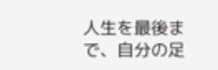人生を最後まで、自分の足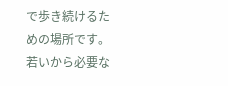で歩き続けるための場所です。
若いから必要な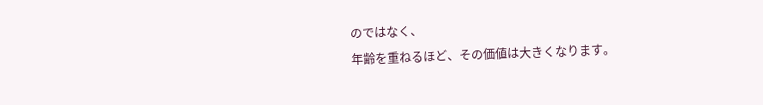のではなく、
年齢を重ねるほど、その価値は大きくなります。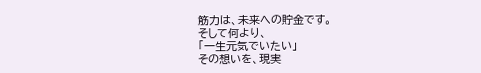筋力は、未来への貯金です。
そして何より、
「一生元気でいたい」
その想いを、現実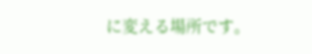に変える場所です。